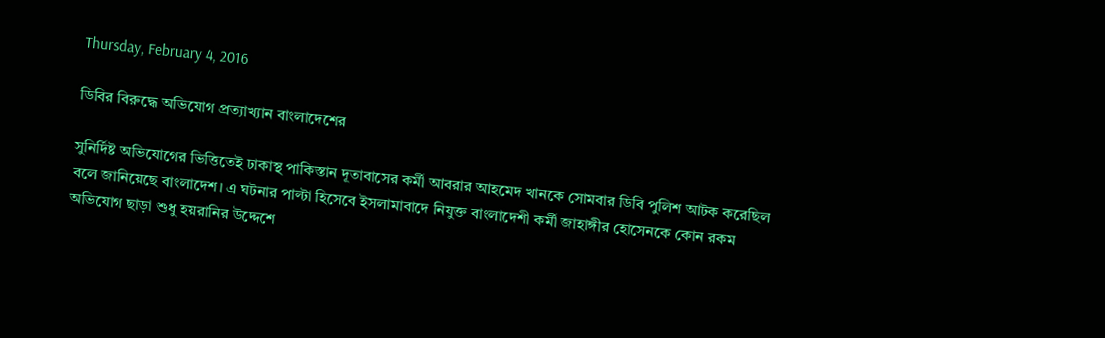Thursday, February 4, 2016

ডিবির বিরুদ্ধে অভিযোগ প্রত্যাখ্যান বাংলাদেশের

সুনির্দিষ্ট অভিযোগের ভিত্তিতেই ঢাকাস্থ পাকিস্তান দূতাবাসের কর্মী আবরার আহমেদ খানকে সোমবার ডিবি পুলিশ আটক করেছিল বলে জানিয়েছে বাংলাদেশ। এ ঘটনার পাল্টা হিসেবে ইসলামাবাদে নিযুক্ত বাংলাদেশী কর্মী জাহাঙ্গীর হোসেনকে কোন রকম অভিযোগ ছাড়া শুধু হয়রানির উদ্দেশে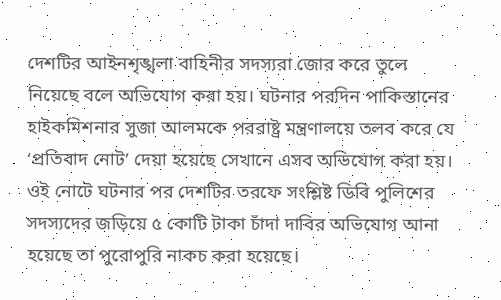দেশটির আইনশৃঙ্খলা বাহিনীর সদস্যরা জোর করে তুলে নিয়েছে বলে অভিযোগ করা হয়। ঘটনার পরদিন পাকিস্তানের হাইকমিশনার সুজা আলমকে পররাষ্ট্র মন্ত্রণালয়ে তলব করে যে ‘প্রতিবাদ নোট’ দেয়া হয়েছে সেখানে এসব অভিযোগ করা হয়। ওই নোটে ঘটনার পর দেশটির তরফে সংশ্লিষ্ট ডিবি পুলিশের সদস্যদের জড়িয়ে ৫ কোটি টাকা চাঁদা দাবির অভিযোগ আনা হয়েছে তা পুরোপুরি নাকচ করা হয়েছে।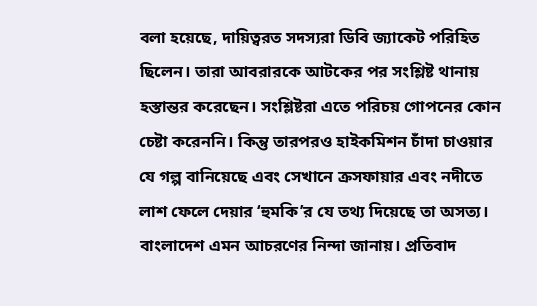বলা হয়েছে, দায়িত্বরত সদস্যরা ডিবি জ্যাকেট পরিহিত ছিলেন। তারা আবরারকে আটকের পর সংশ্লিষ্ট থানায় হস্তান্তর করেছেন। সংশ্লিষ্টরা এতে পরিচয় গোপনের কোন চেষ্টা করেননি। কিন্তু তারপরও হাইকমিশন চাঁদা চাওয়ার যে গল্প বানিয়েছে এবং সেখানে ক্রসফায়ার এবং নদীতে লাশ ফেলে দেয়ার ‘হুমকি’র যে তথ্য দিয়েছে তা অসত্য। বাংলাদেশ এমন আচরণের নিন্দা জানায়। প্রতিবাদ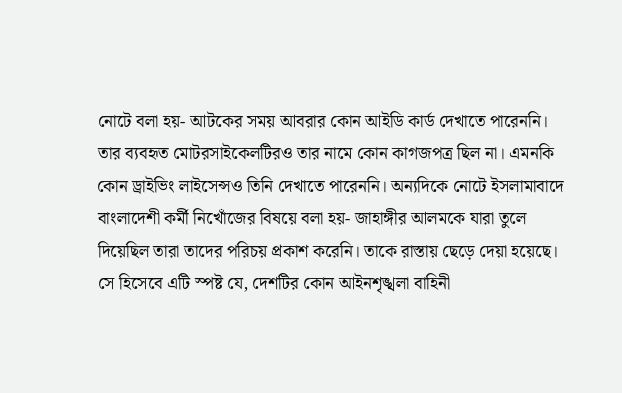নোটে বলা হয়- আটকের সময় আবরার কোন আইডি কার্ড দেখাতে পারেননি। তার ব্যবহৃত মোটরসাইকেলটিরও তার নামে কোন কাগজপত্র ছিল না। এমনকি কোন ড্রাইভিং লাইসেন্সও তিনি দেখাতে পারেননি। অন্যদিকে নোটে ইসলামাবাদে বাংলাদেশী কর্মী নিখোঁজের বিষয়ে বলা হয়- জাহাঙ্গীর আলমকে যারা তুলে দিয়েছিল তারা তাদের পরিচয় প্রকাশ করেনি। তাকে রাস্তায় ছেড়ে দেয়া হয়েছে। সে হিসেবে এটি স্পষ্ট যে, দেশটির কোন আইনশৃঙ্খলা বাহিনী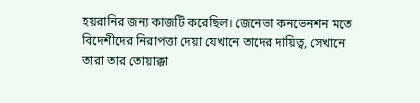হয়রানির জন্য কাজটি করেছিল। জেনেভা কনভেনশন মতে বিদেশীদের নিরাপত্তা দেয়া যেখানে তাদের দায়িত্ব, সেখানে তারা তার তোয়াক্কা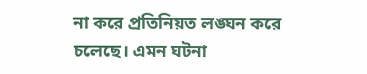না করে প্রতিনিয়ত লঙ্ঘন করে চলেছে। এমন ঘটনা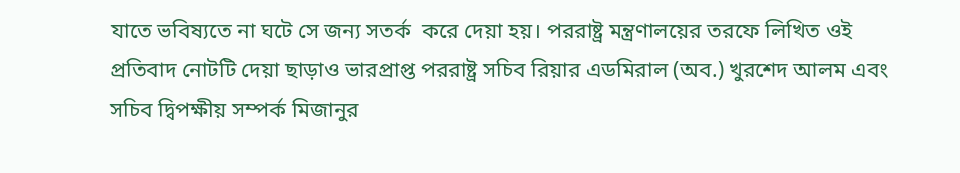যাতে ভবিষ্যতে না ঘটে সে জন্য সতর্ক  করে দেয়া হয়। পররাষ্ট্র মন্ত্রণালয়ের তরফে লিখিত ওই প্রতিবাদ নোটটি দেয়া ছাড়াও ভারপ্রাপ্ত পররাষ্ট্র সচিব রিয়ার এডমিরাল (অব.) খুরশেদ আলম এবং সচিব দ্বিপক্ষীয় সম্পর্ক মিজানুর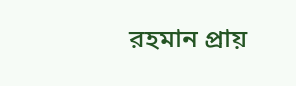রহমান প্রায়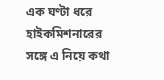এক ঘণ্টা ধরে হাইকমিশনারের সঙ্গে এ নিয়ে কথা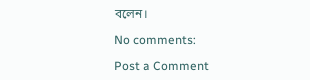বলেন।

No comments:

Post a Comment